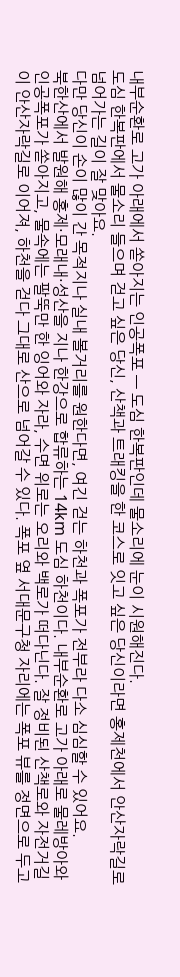내부순환로 고가 아래에서 쏟아지는 인공폭포 — 도심 한복판인데 물소리에 눈이 시원해진다.
도심 한복판에서 물소리 들으며 걷고 싶은 당신, 산책과 트래킹을 한 코스로 잇고 싶은 당신이라면 홍제천에서 안산자락길로 넘어가는 길이 잘 맞아요.
다만 당신이 손이 많이 간 목적지나 실내 볼거리를 원한다면, 여긴 걷는 하천과 폭포가 전부라 다소 심심할 수 있어요.
북한산에서 발원해 홍제·모래내·성산을 지나 한강으로 합류하는 14km 도심 하천이다. 내부순환로 고가 아래로 물레방아와 인공폭포가 쏟아지고, 물속에는 팔뚝만 한 잉어와 자라, 수면 위로는 오리와 백로가 떠다닌다. 잘 정비된 산책로와 자전거길이 안산자락길로 이어져, 하천을 걷다 그대로 산으로 넘어갈 수 있다. 폭포 옆 서대문구청 자리에는 폭포 뷰를 정면으로 두고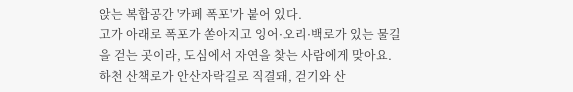앉는 복합공간 '카페 폭포'가 붙어 있다.
고가 아래로 폭포가 쏟아지고 잉어·오리·백로가 있는 물길을 걷는 곳이라, 도심에서 자연을 찾는 사람에게 맞아요.
하천 산책로가 안산자락길로 직결돼, 걷기와 산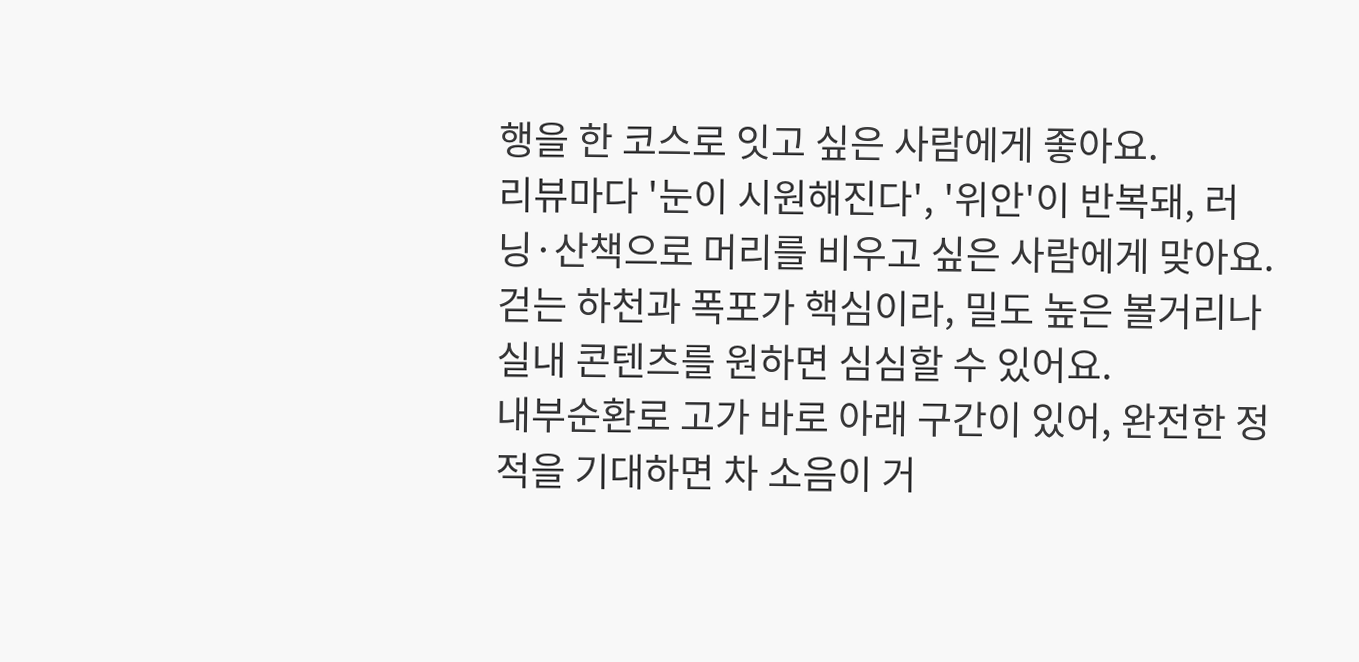행을 한 코스로 잇고 싶은 사람에게 좋아요.
리뷰마다 '눈이 시원해진다', '위안'이 반복돼, 러닝·산책으로 머리를 비우고 싶은 사람에게 맞아요.
걷는 하천과 폭포가 핵심이라, 밀도 높은 볼거리나 실내 콘텐츠를 원하면 심심할 수 있어요.
내부순환로 고가 바로 아래 구간이 있어, 완전한 정적을 기대하면 차 소음이 거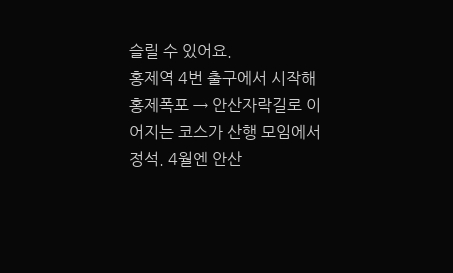슬릴 수 있어요.
홍제역 4번 출구에서 시작해 홍제폭포 → 안산자락길로 이어지는 코스가 산행 모임에서 정석. 4월엔 안산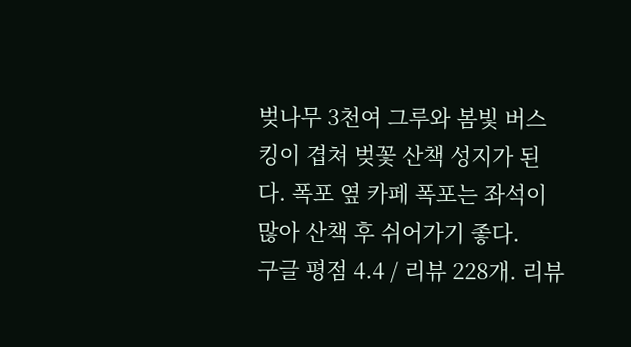벚나무 3천여 그루와 봄빛 버스킹이 겹쳐 벚꽃 산책 성지가 된다. 폭포 옆 카페 폭포는 좌석이 많아 산책 후 쉬어가기 좋다.
구글 평점 4.4 / 리뷰 228개. 리뷰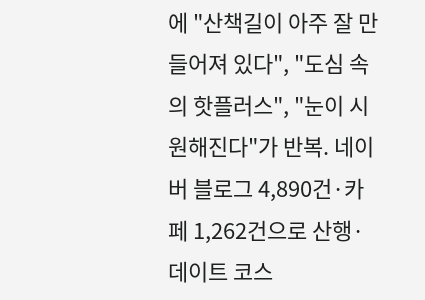에 "산책길이 아주 잘 만들어져 있다", "도심 속의 핫플러스", "눈이 시원해진다"가 반복. 네이버 블로그 4,890건·카페 1,262건으로 산행·데이트 코스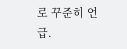로 꾸준히 언급.